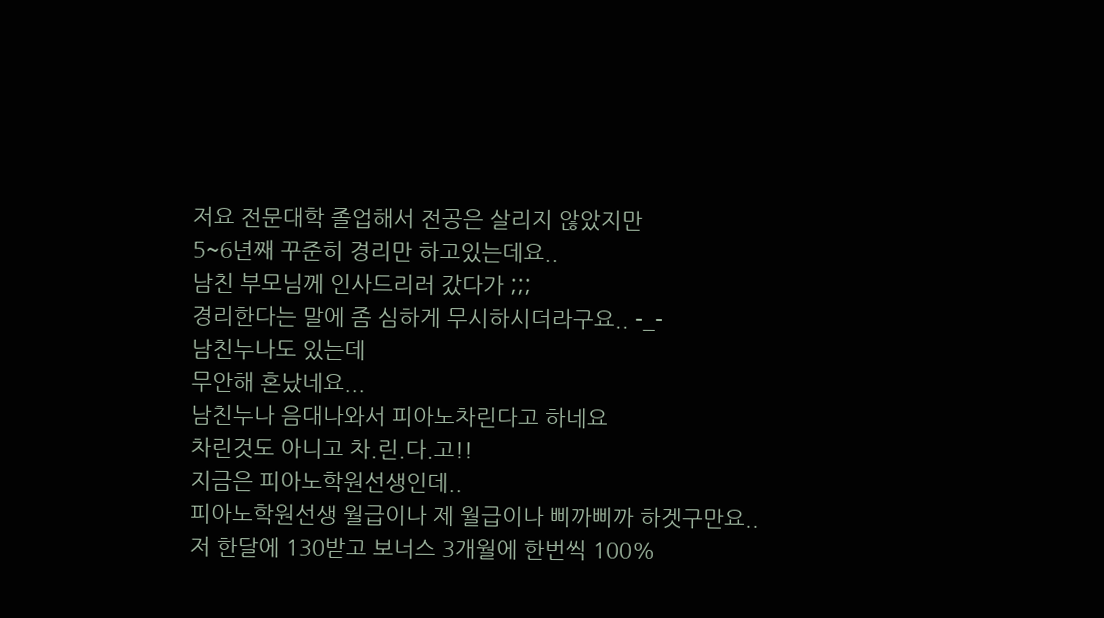저요 전문대학 졸업해서 전공은 살리지 않았지만
5~6년째 꾸준히 경리만 하고있는데요..
남친 부모님께 인사드리러 갔다가 ;;;
경리한다는 말에 좀 심하게 무시하시더라구요.. -_-
남친누나도 있는데
무안해 혼났네요...
남친누나 음대나와서 피아노차린다고 하네요
차린것도 아니고 차.린.다.고!!
지금은 피아노학원선생인데..
피아노학원선생 월급이나 제 월급이나 삐까삐까 하겟구만요..
저 한달에 130받고 보너스 3개월에 한번씩 100%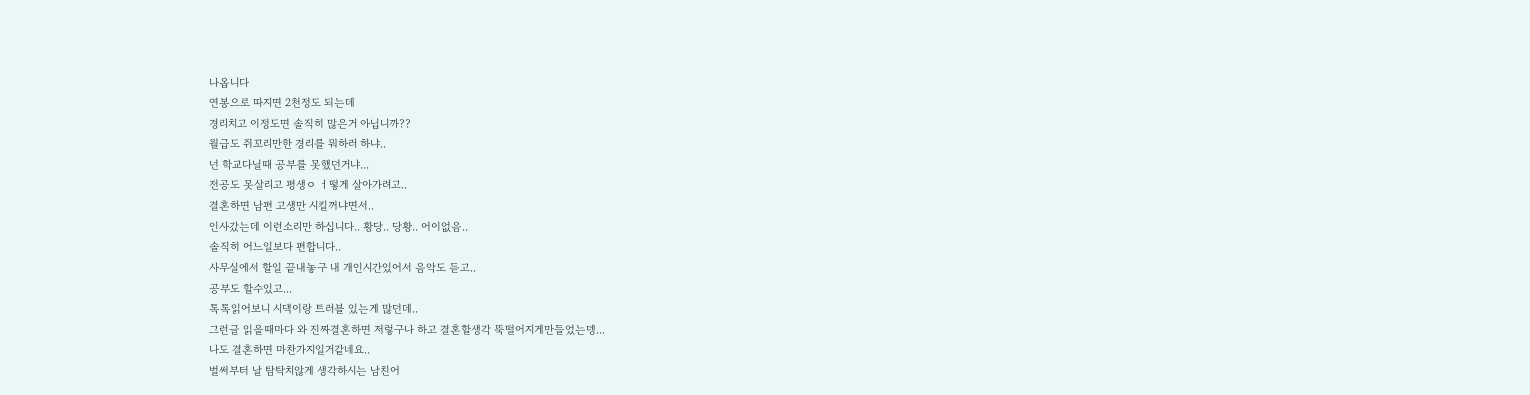나옵니다
연봉으로 따지면 2천정도 되는데
경리치고 이정도면 솔직히 많은거 아닙니까??
월급도 쥐꼬리만한 경리를 뭐하러 하냐..
넌 학교다닐때 공부를 못했던거냐...
전공도 못살리고 평생ㅇ ㅓ떻게 살아가려고..
결혼하면 남편 고생만 시킬꺼냐면서..
인사갔는데 이런소리만 하십니다.. 황당.. 당황.. 어이없음..
솔직히 어느일보다 편합니다..
사무실에서 할일 끝내놓구 내 개인시간있어서 음악도 듣고..
공부도 할수있고...
톡톡읽어보니 시댁이랑 트러블 있는게 많던데..
그런글 읽을때마다 와 진짜결혼하면 저렇구나 하고 결혼할생각 뚝떨어지게만들었는뎅...
나도 결혼하면 마찬가지일거같네요..
벌써부터 날 탐탁치않게 생각하시는 남친어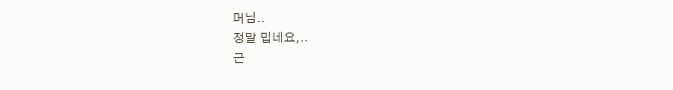머님..
정말 밉네요,..
근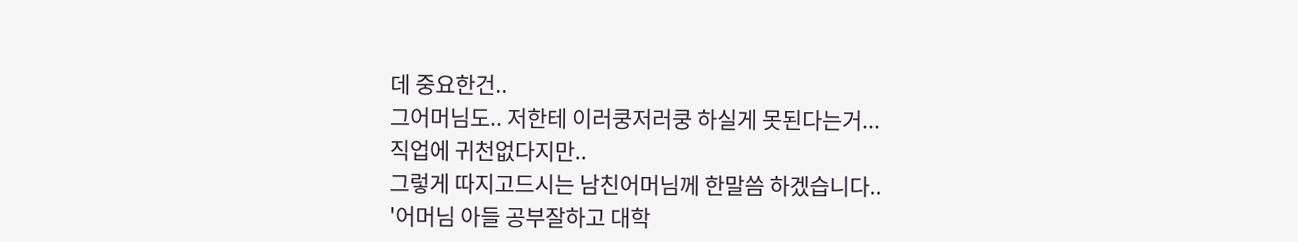데 중요한건..
그어머님도.. 저한테 이러쿵저러쿵 하실게 못된다는거...
직업에 귀천없다지만..
그렇게 따지고드시는 남친어머님께 한말씀 하겠습니다..
'어머님 아들 공부잘하고 대학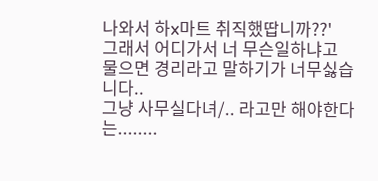나와서 하x마트 취직했땁니까??'
그래서 어디가서 너 무슨일하냐고 물으면 경리라고 말하기가 너무싫습니다..
그냥 사무실다녀/.. 라고만 해야한다는........